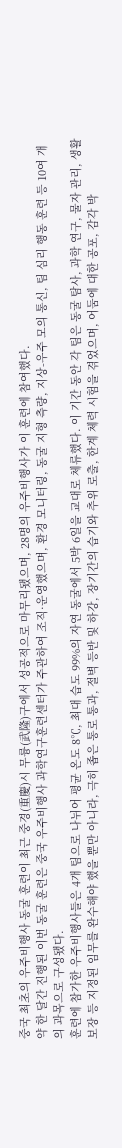중국 최초의 우주비행사 동굴 훈련이 최근 중경(重慶)시 무륭(武隆)구에서 성공적으로 마무리됐으며, 28명의 우주비행사가 이 훈련에 참여했다.
약 한 달간 진행된 이번 동굴 훈련은 중국 우주비행사 과학연구훈련센터가 주관하여 조직·운영했으며, 환경 모니터링, 동굴 지형 측량, 지상-우주 모의 통신, 팀 심리 행동 훈련 등 10여 개의 과목으로 구성됐다.
훈련에 참가한 우주비행사들은 4개 팀으로 나뉘어 평균 온도 8℃, 최대 습도 99%의 자연 동굴에서 5박 6일을 교대로 체류했다. 이 기간 동안 각 팀은 동굴 탐사, 과학 연구, 물자 관리, 생활 보장 등 지정된 임무를 완수해야 했을 뿐만 아니라, 극히 좁은 통로 통과, 절벽 등반 및 하강, 장기간의 습기와 추위 로출, 한계 체력 시험을 겪었으며, 어둠에 대한 공포, 감각 박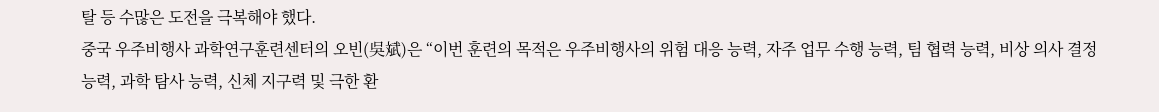탈 등 수많은 도전을 극복해야 했다.
중국 우주비행사 과학연구훈련센터의 오빈(吳斌)은 “이번 훈련의 목적은 우주비행사의 위험 대응 능력, 자주 업무 수행 능력, 팀 협력 능력, 비상 의사 결정 능력, 과학 탐사 능력, 신체 지구력 및 극한 환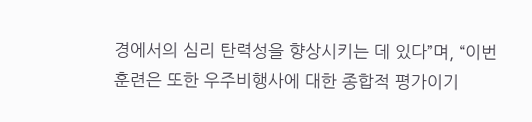경에서의 심리 탄력성을 향상시키는 데 있다”며, “이번 훈련은 또한 우주비행사에 대한 종합적 평가이기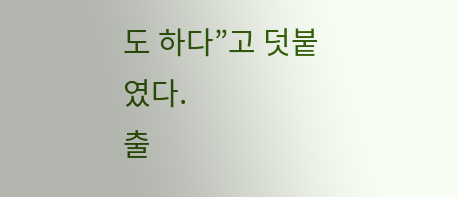도 하다”고 덧붙였다.
출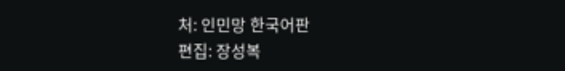처: 인민망 한국어판
편집: 장성복